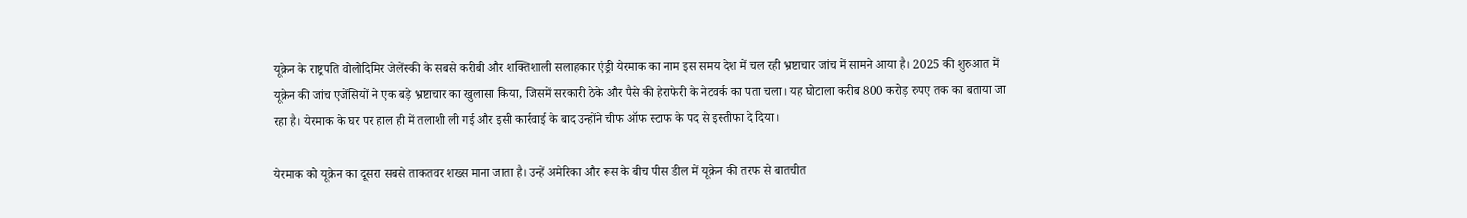यूक्रेन के राष्ट्रपति वोलोदिमिर जेलेंस्की के सबसे करीबी और शक्तिशाली सलाहकार एंड्री येरमाक का नाम इस समय देश में चल रही भ्रष्टाचार जांच में सामने आया है। 2025 की शुरुआत में यूक्रेन की जांच एजेंसियों ने एक बड़े भ्रष्टाचार का खुलासा किया, जिसमें सरकारी ठेके और पैसे की हेराफेरी के नेटवर्क का पता चला। यह घोटाला करीब 800 करोड़ रुपए तक का बताया जा रहा है। येरमाक के घर पर हाल ही में तलाशी ली गई और इसी कार्रवाई के बाद उन्होंने चीफ ऑफ स्टाफ के पद से इस्तीफा दे दिया।

येरमाक को यूक्रेन का दूसरा सबसे ताकतवर शख्स माना जाता है। उन्हें अमेरिका और रूस के बीच पीस डील में यूक्रेन की तरफ से बातचीत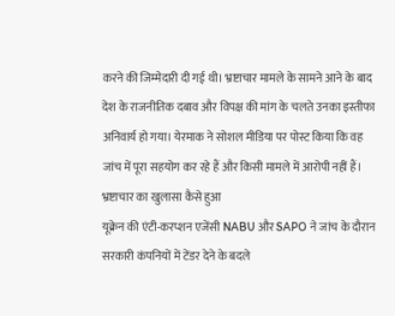करने की जिम्मेदारी दी गई थी। भ्रष्टाचार मामले के सामने आने के बाद देश के राजनीतिक दबाव और विपक्ष की मांग के चलते उनका इस्तीफा अनिवार्य हो गया। येरमाक ने सोशल मीडिया पर पोस्ट किया कि वह जांच में पूरा सहयोग कर रहे हैं और किसी मामले में आरोपी नहीं हैं।
भ्रष्टाचार का खुलासा कैसे हुआ
यूक्रेन की एंटी-करप्शन एजेंसी NABU और SAPO ने जांच के दौरान सरकारी कंपनियों में टेंडर देने के बदले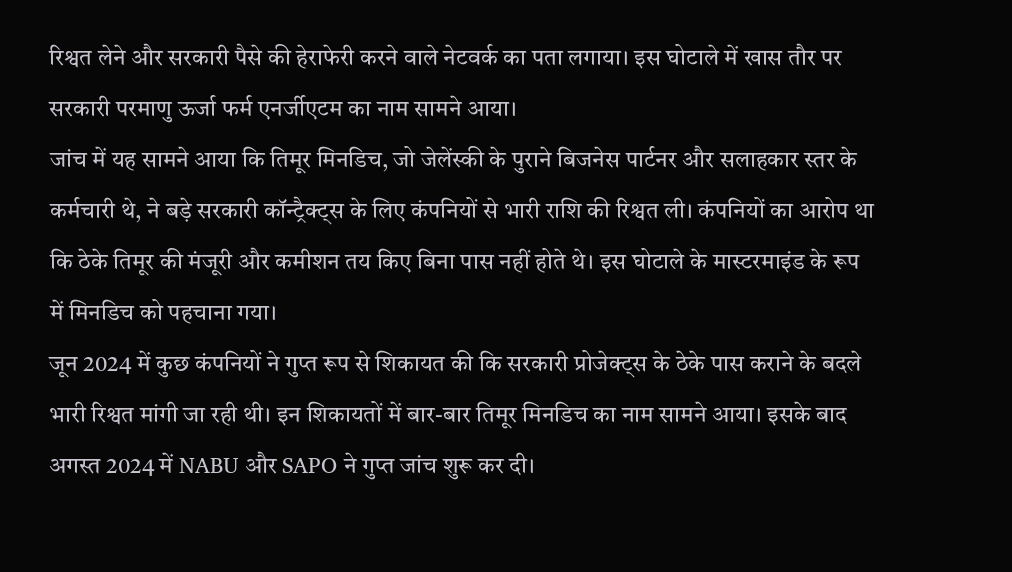रिश्वत लेने और सरकारी पैसे की हेराफेरी करने वाले नेटवर्क का पता लगाया। इस घोटाले में खास तौर पर सरकारी परमाणु ऊर्जा फर्म एनर्जीएटम का नाम सामने आया।
जांच में यह सामने आया कि तिमूर मिनडिच, जो जेलेंस्की के पुराने बिजनेस पार्टनर और सलाहकार स्तर के कर्मचारी थे, ने बड़े सरकारी कॉन्ट्रैक्ट्स के लिए कंपनियों से भारी राशि की रिश्वत ली। कंपनियों का आरोप था कि ठेके तिमूर की मंजूरी और कमीशन तय किए बिना पास नहीं होते थे। इस घोटाले के मास्टरमाइंड के रूप में मिनडिच को पहचाना गया।
जून 2024 में कुछ कंपनियों ने गुप्त रूप से शिकायत की कि सरकारी प्रोजेक्ट्स के ठेके पास कराने के बदले भारी रिश्वत मांगी जा रही थी। इन शिकायतों में बार-बार तिमूर मिनडिच का नाम सामने आया। इसके बाद अगस्त 2024 में NABU और SAPO ने गुप्त जांच शुरू कर दी।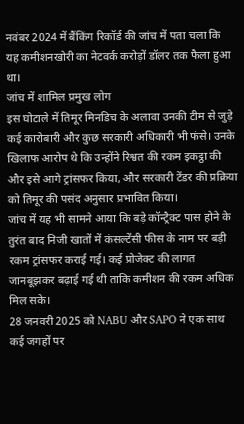नवंबर 2024 में बैंकिंग रिकॉर्ड की जांच में पता चला कि यह कमीशनखोरी का नेटवर्क करोड़ों डॉलर तक फैला हुआ था।
जांच में शामिल प्रमुख लोग
इस घोटाले में तिमूर मिनडिच के अलावा उनकी टीम से जुड़े कई कारोबारी और कुछ सरकारी अधिकारी भी फंसे। उनके खिलाफ आरोप थे कि उन्होंने रिश्वत की रकम इकट्ठा की और इसे आगे ट्रांसफर किया, और सरकारी टेंडर की प्रक्रिया को तिमूर की पसंद अनुसार प्रभावित किया।
जांच में यह भी सामने आया कि बड़े कॉन्ट्रैक्ट पास होने के तुरंत बाद निजी खातों में कंसल्टेंसी फीस के नाम पर बड़ी रकम ट्रांसफर कराई गई। कई प्रोजेक्ट की लागत जानबूझकर बढ़ाई गई थी ताकि कमीशन की रकम अधिक मिल सके।
28 जनवरी 2025 को NABU और SAPO ने एक साथ कई जगहों पर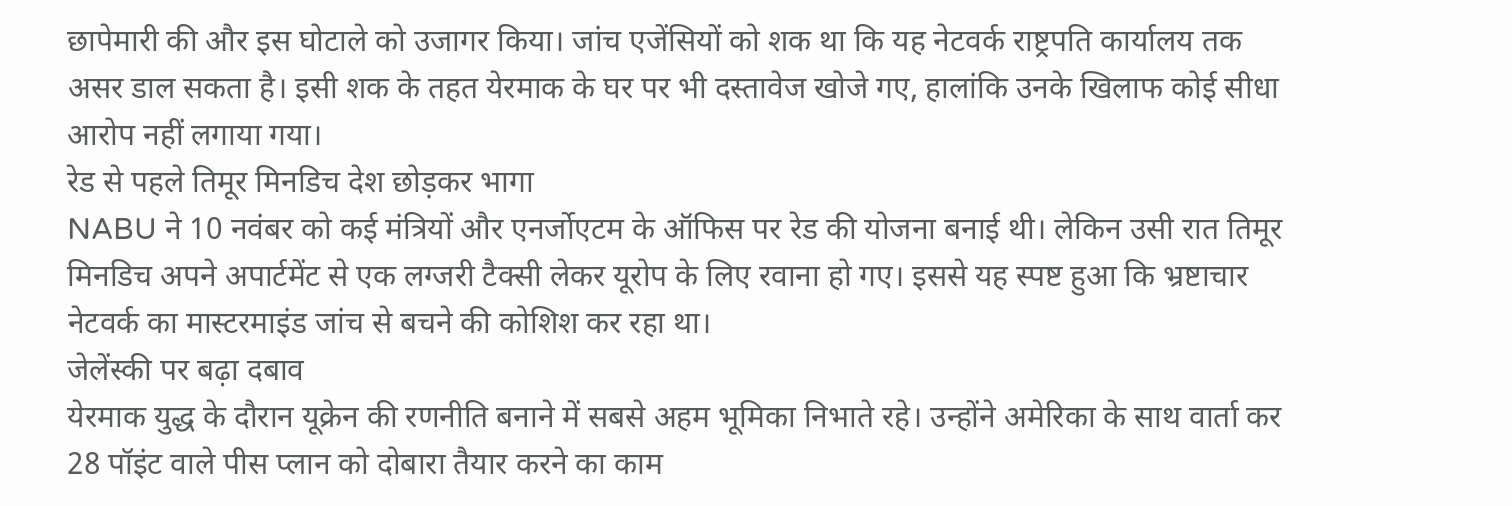छापेमारी की और इस घोटाले को उजागर किया। जांच एजेंसियों को शक था कि यह नेटवर्क राष्ट्रपति कार्यालय तक असर डाल सकता है। इसी शक के तहत येरमाक के घर पर भी दस्तावेज खोजे गए, हालांकि उनके खिलाफ कोई सीधा आरोप नहीं लगाया गया।
रेड से पहले तिमूर मिनडिच देश छोड़कर भागा
NABU ने 10 नवंबर को कई मंत्रियों और एनर्जोएटम के ऑफिस पर रेड की योजना बनाई थी। लेकिन उसी रात तिमूर मिनडिच अपने अपार्टमेंट से एक लग्जरी टैक्सी लेकर यूरोप के लिए रवाना हो गए। इससे यह स्पष्ट हुआ कि भ्रष्टाचार नेटवर्क का मास्टरमाइंड जांच से बचने की कोशिश कर रहा था।
जेलेंस्की पर बढ़ा दबाव
येरमाक युद्ध के दौरान यूक्रेन की रणनीति बनाने में सबसे अहम भूमिका निभाते रहे। उन्होंने अमेरिका के साथ वार्ता कर 28 पॉइंट वाले पीस प्लान को दोबारा तैयार करने का काम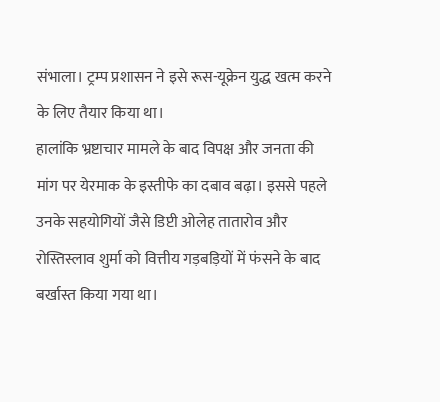संभाला। ट्रम्प प्रशासन ने इसे रूस-यूक्रेन युद्ध खत्म करने के लिए तैयार किया था।
हालांकि भ्रष्टाचार मामले के बाद विपक्ष और जनता की मांग पर येरमाक के इस्तीफे का दबाव बढ़ा। इससे पहले उनके सहयोगियों जैसे डिप्टी ओलेह तातारोव और रोस्तिस्लाव शुर्मा को वित्तीय गड़बड़ियों में फंसने के बाद बर्खास्त किया गया था।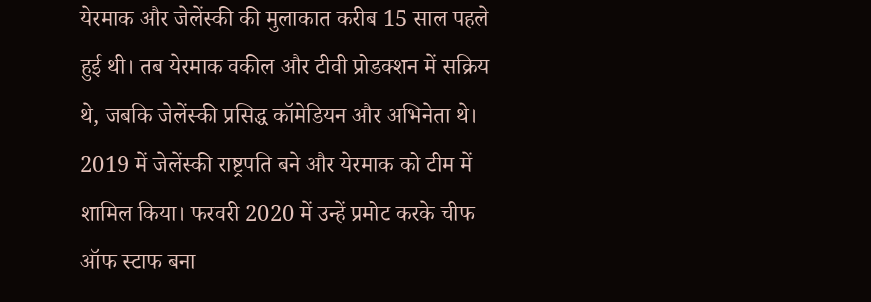येरमाक और जेलेंस्की की मुलाकात करीब 15 साल पहले हुई थी। तब येरमाक वकील और टीवी प्रोडक्शन में सक्रिय थे, जबकि जेलेंस्की प्रसिद्ध कॉमेडियन और अभिनेता थे। 2019 में जेलेंस्की राष्ट्रपति बने और येरमाक को टीम में शामिल किया। फरवरी 2020 में उन्हें प्रमोट करके चीफ ऑफ स्टाफ बना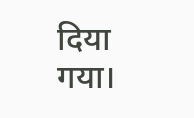दिया गया।